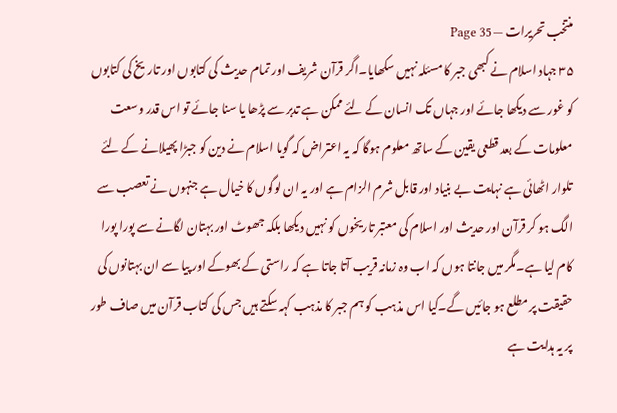منتخب تحریرات — Page 35
۳۵ جہاد اسلام نے کبھی جبر کا مسئلہ نہیں سکھایا۔اگر قرآن شریف اور تمام حدیث کی کتابوں اور تاریخ کی کتابوں کو غور سے دیکھا جائے اور جہاں تک انسان کے لئے ممکن ہے تدبر سے پڑھا یا سنا جائے تو اس قدر وسعت معلومات کے بعد قطعی یقین کے ساتھ معلوم ہوگا کہ یہ اعتراض کہ گویا اسلام نے دین کو جبڑا پھیلانے کے لئے تلوار اٹھائی ہے نہایت بے بنیاد اور قابل شرم الزام ہے اور یہ ان لوگوں کا خیال ہے جنہوں نے تعصب سے الگ ہو کر قرآن اور حدیث اور اسلام کی معتبر تاریخوں کو نہیں دیکھا بلکہ جھوٹ اور بہتان لگانے سے پورا پورا کام لیا ہے۔مگر میں جانتا ہوں کہ اب وہ زمانہ قریب آتا جاتا ہے کہ راستی کے بھوکے اور پیا سے ان بہتانوں کی حقیقت پر مطلع ہو جائیں گے۔کیا اس مذہب کو ہم جبر کا مذہب کہہ سکتے ہیں جس کی کتاب قرآن میں صاف طور پر یہ ہدایت ہے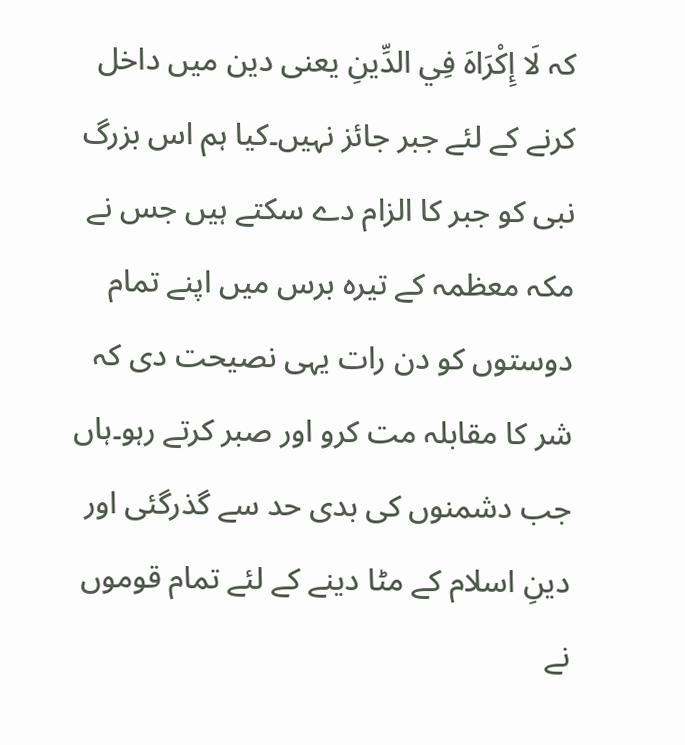کہ لَا إِكْرَاهَ فِي الدِّينِ یعنی دین میں داخل کرنے کے لئے جبر جائز نہیں۔کیا ہم اس بزرگ نبی کو جبر کا الزام دے سکتے ہیں جس نے مکہ معظمہ کے تیرہ برس میں اپنے تمام دوستوں کو دن رات یہی نصیحت دی کہ شر کا مقابلہ مت کرو اور صبر کرتے رہو۔ہاں جب دشمنوں کی بدی حد سے گذرگئی اور دینِ اسلام کے مٹا دینے کے لئے تمام قوموں نے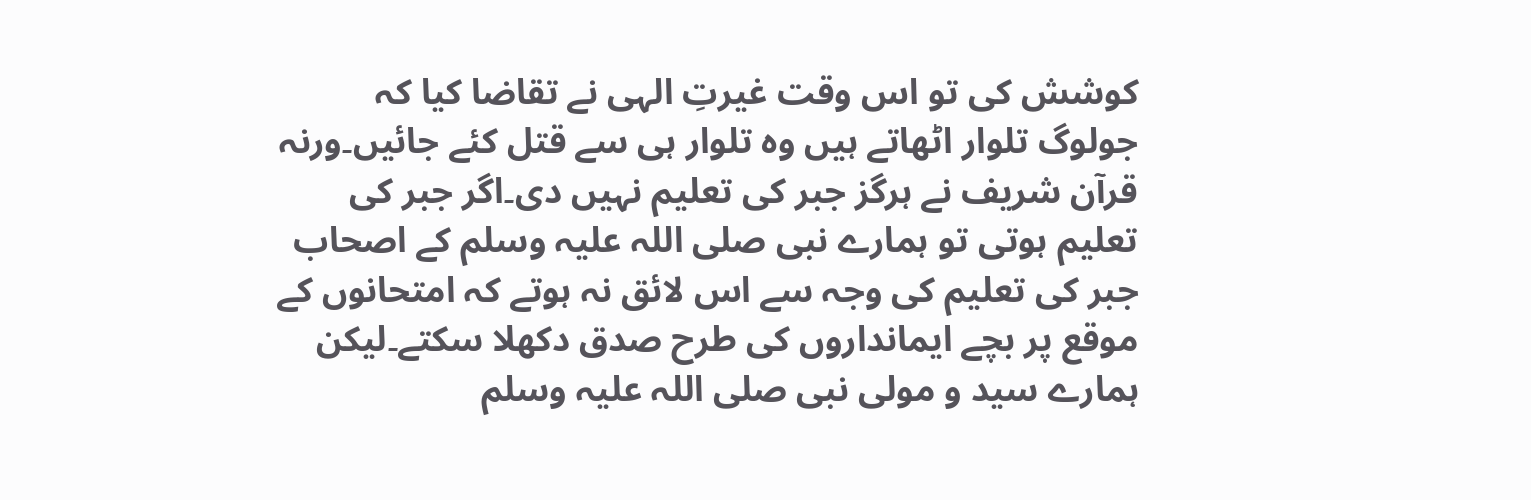کوشش کی تو اس وقت غیرتِ الہی نے تقاضا کیا کہ جولوگ تلوار اٹھاتے ہیں وہ تلوار ہی سے قتل کئے جائیں۔ورنہ قرآن شریف نے ہرگز جبر کی تعلیم نہیں دی۔اگر جبر کی تعلیم ہوتی تو ہمارے نبی صلی اللہ علیہ وسلم کے اصحاب جبر کی تعلیم کی وجہ سے اس لائق نہ ہوتے کہ امتحانوں کے موقع پر بچے ایمانداروں کی طرح صدق دکھلا سکتے۔لیکن ہمارے سید و مولی نبی صلی اللہ علیہ وسلم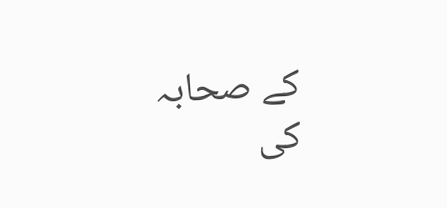کے صحابہ کی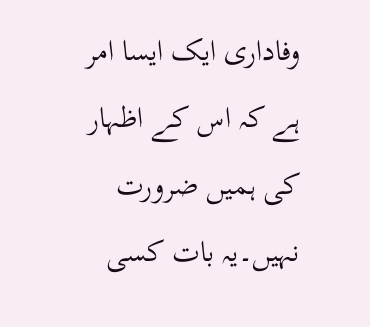وفاداری ایک ایسا امر ہے کہ اس کے اظہار کی ہمیں ضرورت نہیں۔یہ بات کسی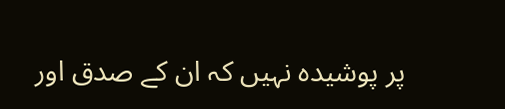پر پوشیدہ نہیں کہ ان کے صدق اور